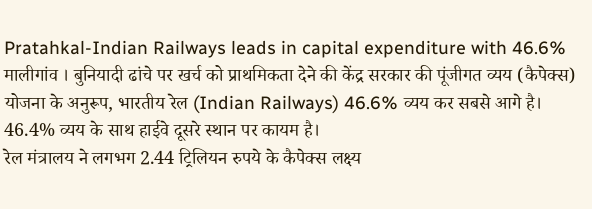Pratahkal-Indian Railways leads in capital expenditure with 46.6%
मालीगांव । बुनियादी ढांचे पर खर्च को प्राथमिकता देने की केंद्र सरकार की पूंजीगत व्यय (कैपेक्स) योजना के अनुरूप, भारतीय रेल (Indian Railways) 46.6% व्यय कर सबसे आगे है। 46.4% व्यय के साथ हाईवे दूसरे स्थान पर कायम है।
रेल मंत्रालय ने लगभग 2.44 ट्रिलियन रुपये के कैपेक्स लक्ष्य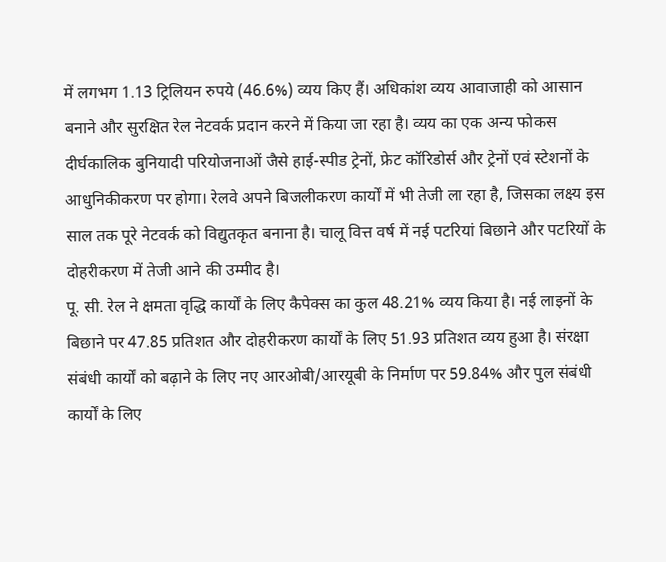में लगभग 1.13 ट्रिलियन रुपये (46.6%) व्यय किए हैं। अधिकांश व्यय आवाजाही को आसान बनाने और सुरक्षित रेल नेटवर्क प्रदान करने में किया जा रहा है। व्यय का एक अन्य फोकस दीर्घकालिक बुनियादी परियोजनाओं जैसे हाई-स्पीड ट्रेनों, फ्रेट कॉरिडोर्स और ट्रेनों एवं स्टेशनों के आधुनिकीकरण पर होगा। रेलवे अपने बिजलीकरण कार्यों में भी तेजी ला रहा है, जिसका लक्ष्य इस साल तक पूरे नेटवर्क को विद्युतकृत बनाना है। चालू वित्त वर्ष में नई पटरियां बिछाने और पटरियों के दोहरीकरण में तेजी आने की उम्मीद है।
पू. सी. रेल ने क्षमता वृद्धि कार्यों के लिए कैपेक्स का कुल 48.21% व्यय किया है। नई लाइनों के बिछाने पर 47.85 प्रतिशत और दोहरीकरण कार्यों के लिए 51.93 प्रतिशत व्यय हुआ है। संरक्षा संबंधी कार्यों को बढ़ाने के लिए नए आरओबी/आरयूबी के निर्माण पर 59.84% और पुल संबंधी कार्यों के लिए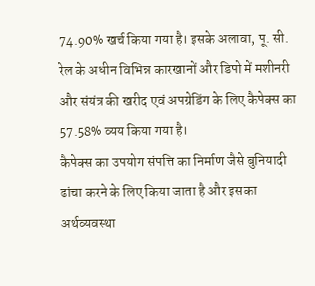74.90% खर्च किया गया है। इसके अलावा, पू. सी. रेल के अधीन विभिन्न कारखानों और डिपो में मशीनरी और संयंत्र की खरीद एवं अपग्रेडिंग के लिए कैपेक्स का 57.58% व्यय किया गया है।
कैपेक्स का उपयोग संपत्ति का निर्माण जैसे बुनियादी ढांचा करने के लिए किया जाता है और इसका अर्थव्यवस्था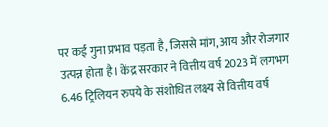पर कई गुना प्रभाव पड़ता है, जिससे मांग, आय और रोजगार उत्पन्न होता है। केंद्र सरकार ने वित्तीय वर्ष 2023 में लगभग 6.46 ट्रिलियन रुपये के संशोधित लक्ष्य से वित्तीय वर्ष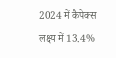2024 में कैपेक्स लक्ष्य में 13.4%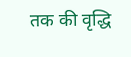तक की वृद्धि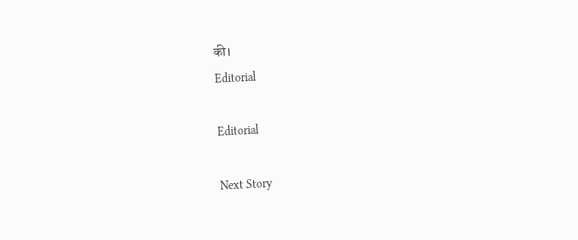की।
Editorial

Editorial

Next Story